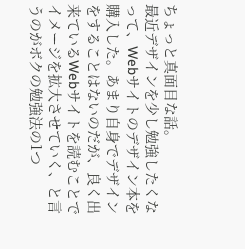ちょっと真面目な話。
最近デザインを少し勉強したくなって、Webサイトのデザイン本を購入した。あまり自身でデザインをすることはないのだが、良く出来ているWebサイトを読むことでイメージを拡大させていく、と言うのがボクの勉強法の1つ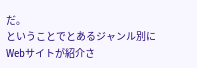だ。
ということでとあるジャンル別にWebサイトが紹介さ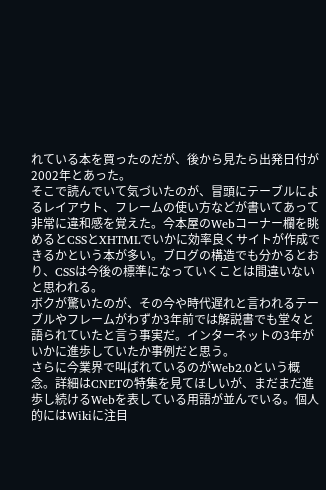れている本を買ったのだが、後から見たら出発日付が2002年とあった。
そこで読んでいて気づいたのが、冒頭にテーブルによるレイアウト、フレームの使い方などが書いてあって非常に違和感を覚えた。今本屋のWebコーナー欄を眺めるとCSSとXHTMLでいかに効率良くサイトが作成できるかという本が多い。ブログの構造でも分かるとおり、CSSは今後の標準になっていくことは間違いないと思われる。
ボクが驚いたのが、その今や時代遅れと言われるテーブルやフレームがわずか3年前では解説書でも堂々と語られていたと言う事実だ。インターネットの3年がいかに進歩していたか事例だと思う。
さらに今業界で叫ばれているのがWeb2.0という概念。詳細はCNETの特集を見てほしいが、まだまだ進歩し続けるWebを表している用語が並んでいる。個人的にはWikiに注目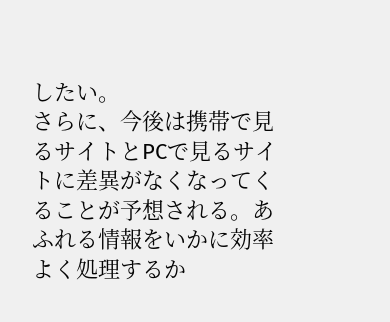したい。
さらに、今後は携帯で見るサイトとPCで見るサイトに差異がなくなってくることが予想される。あふれる情報をいかに効率よく処理するか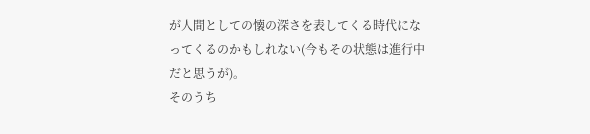が人間としての懐の深さを表してくる時代になってくるのかもしれない(今もその状態は進行中だと思うが)。
そのうち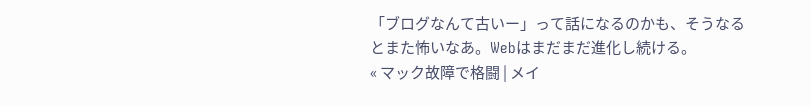「ブログなんて古いー」って話になるのかも、そうなるとまた怖いなあ。Webはまだまだ進化し続ける。
« マック故障で格闘 | メイ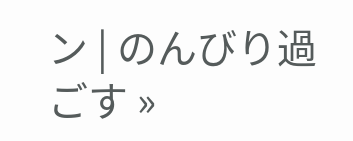ン | のんびり過ごす »